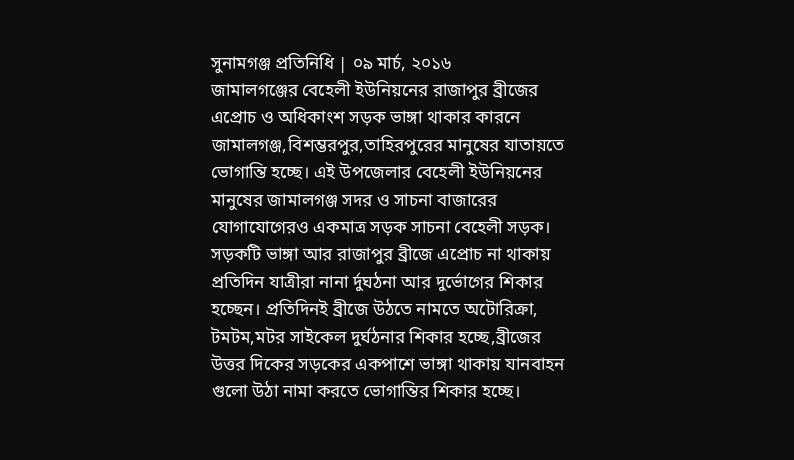সুনামগঞ্জ প্রতিনিধি | ০৯ মার্চ, ২০১৬
জামালগঞ্জের বেহেলী ইউনিয়নের রাজাপুর ব্রীজের এপ্রোচ ও অধিকাংশ সড়ক ভাঙ্গা থাকার কারনে জামালগঞ্জ,বিশম্ভরপুর,তাহিরপুরের মানুষের যাতায়তে ভোগান্তি হচ্ছে। এই উপজেলার বেহেলী ইউনিয়নের মানুষের জামালগঞ্জ সদর ও সাচনা বাজারের যোগাযোগেরও একমাত্র সড়ক সাচনা বেহেলী সড়ক।
সড়কটি ভাঙ্গা আর রাজাপুর ব্রীজে এপ্রোচ না থাকায় প্রতিদিন যাত্রীরা নানা র্দুঘঠনা আর দুর্ভোগের শিকার হচ্ছেন। প্রতিদিনই ব্রীজে উঠতে নামতে অটোরিক্রা, টমটম,মটর সাইকেল দুর্ঘঠনার শিকার হচ্ছে,ব্রীজের উত্তর দিকের সড়কের একপাশে ভাঙ্গা থাকায় যানবাহন গুলো উঠা নামা করতে ভোগান্তির শিকার হচ্ছে।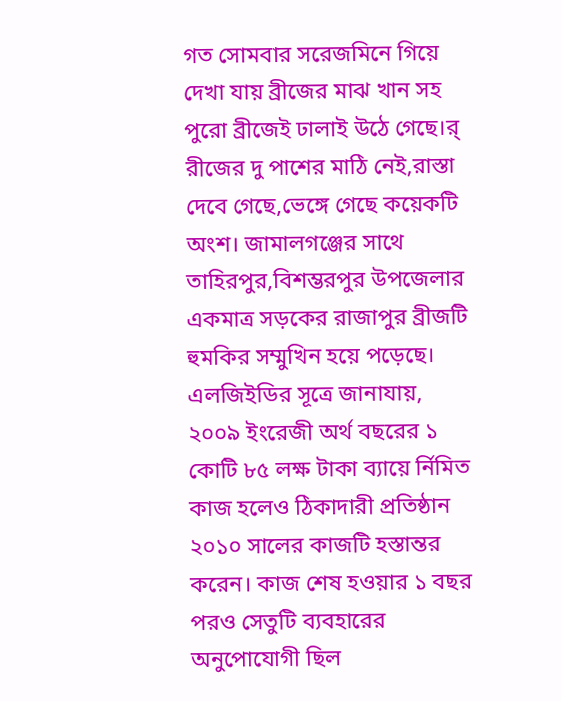গত সোমবার সরেজমিনে গিয়ে দেখা যায় ব্রীজের মাঝ খান সহ পুরো ব্রীজেই ঢালাই উঠে গেছে।র্ রীজের দু পাশের মাঠি নেই,রাস্তা দেবে গেছে,ভেঙ্গে গেছে কয়েকটি অংশ। জামালগঞ্জের সাথে তাহিরপুর,বিশম্ভরপুর উপজেলার একমাত্র সড়কের রাজাপুর ব্রীজটি হুমকির সম্মুখিন হয়ে পড়েছে।
এলজিইডির সূত্রে জানাযায়, ২০০৯ ইংরেজী অর্থ বছরের ১ কোটি ৮৫ লক্ষ টাকা ব্যায়ে র্নিমিত কাজ হলেও ঠিকাদারী প্রতিষ্ঠান ২০১০ সালের কাজটি হস্তান্তর করেন। কাজ শেষ হওয়ার ১ বছর পরও সেতুটি ব্যবহারের অনুপোযোগী ছিল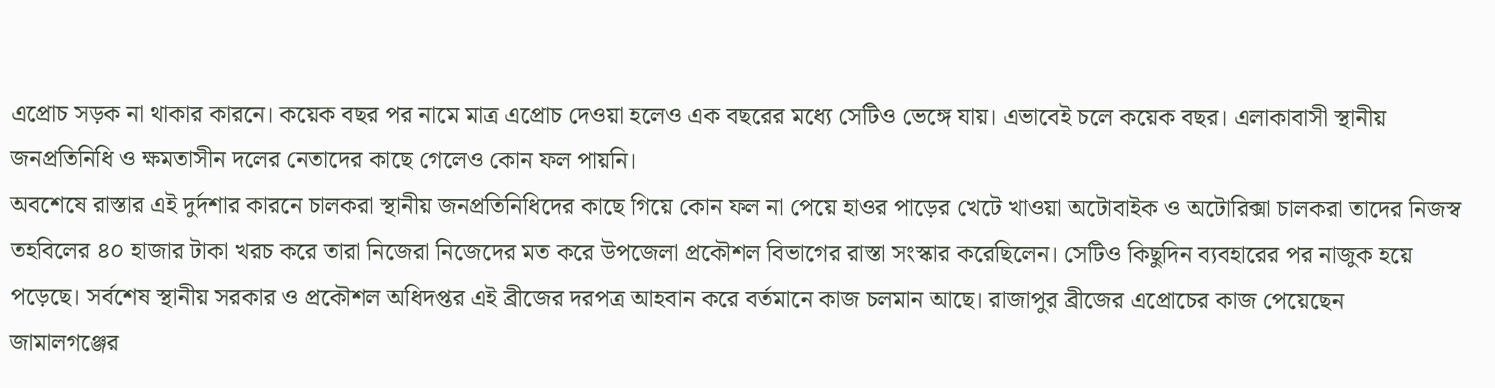এপ্রোচ সড়ক না থাকার কারনে। কয়েক বছর পর নামে মাত্র এপ্রোচ দেওয়া হলেও এক বছরের মধ্যে সেটিও ভেঙ্গে যায়। এভাবেই চলে কয়েক বছর। এলাকাবাসী স্থানীয় জনপ্রতিনিধি ও ক্ষমতাসীন দলের নেতাদের কাছে গেলেও কোন ফল পায়নি।
অবশেষে রাস্তার এই দুর্দশার কারনে চালকরা স্থানীয় জনপ্রতিনিধিদের কাছে গিয়ে কোন ফল না পেয়ে হাওর পাড়ের খেটে খাওয়া অটোবাইক ও অটোরিক্সা চালকরা তাদের নিজস্ব তহবিলের ৪০ হাজার টাকা খরচ করে তারা নিজেরা নিজেদের মত করে উপজেলা প্রকৌশল বিভাগের রাস্তা সংস্কার করেছিলেন। সেটিও কিছুদিন ব্যবহারের পর নাজুক হয়ে পড়েছে। সর্বশেষ স্থানীয় সরকার ও প্রকৌশল অধিদপ্তর এই ব্রীজের দরপত্র আহবান করে বর্তমানে কাজ চলমান আছে। রাজাপুর ব্রীজের এপ্রোচের কাজ পেয়েছেন জামালগঞ্জের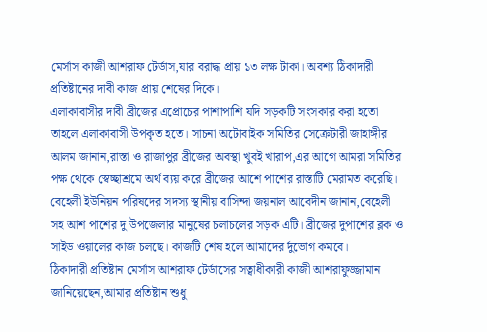মের্সাস কাজী আশরাফ টের্ডাস,যার বরাদ্ধ প্রায় ১৩ লক্ষ টাকা। অবশ্য ঠিকাদারী প্রতিষ্টানের দাবী কাজ প্রায় শেষের দিকে।
এলাকাবাসীর দাবী ব্রীজের এপ্রোচের পাশাপাশি যদি সড়কটি সংসকার করা হতো তাহলে এলাকাবাসী উপকৃত হতে। সাচনা অটোবাইক সমিতির সেক্রেটারী জাহাঙ্গীর আলম জানান,রাস্তা ও রাজাপুর ব্রীজের অবস্থা খুবই খারাপ,এর আগে আমরা সমিতির পক্ষ থেকে স্বেচ্ছাশ্রমে অর্থ ব্যয় করে ব্রীজের আশে পাশের রাস্তাটি মেরামত করেছি।
বেহেলী ইউনিয়ন পরিষদের সদস্য স্থানীয় বাসিন্দা জয়নাল আবেদীন জানান,বেহেলী সহ আশ পাশের দু উপজেলার মানুষের চলাচলের সড়ক এটি। ব্রীজের দুপাশের ব্লক ও সাইড ওয়ালের কাজ চলছে। কাজটি শেষ হলে আমাদের র্দুভোগ কমবে।
ঠিকাদারী প্রতিষ্টান মের্সাস আশরাফ টের্ডাসের সত্বাধীকারী কাজী আশরাফুজ্জামান জানিয়েছেন,আমার প্রতিষ্টান শুধু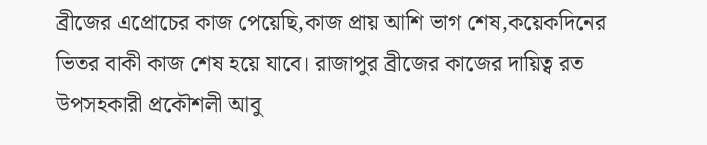ব্রীজের এপ্রোচের কাজ পেয়েছি,কাজ প্রায় আশি ভাগ শেষ,কয়েকদিনের ভিতর বাকী কাজ শেষ হয়ে যাবে। রাজাপুর ব্রীজের কাজের দায়িত্ব রত উপসহকারী প্রকৌশলী আবু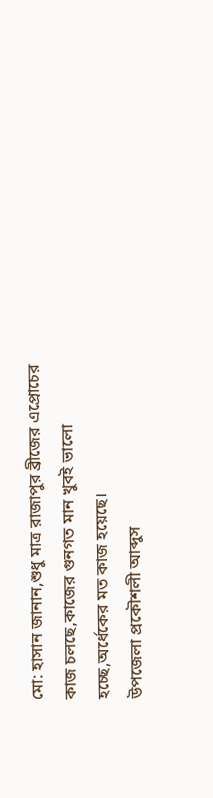মো: হাসান জানান,শুধু মাত্র রাজাপুর ব্রীজের এপ্রোচের কাজ চলছে,কাজের গুনগত মান খুবই ভালো হচ্ছে,অর্ধেকের মত কাজ হয়েছে।
উপজেলা প্রকৌশলী আব্দুস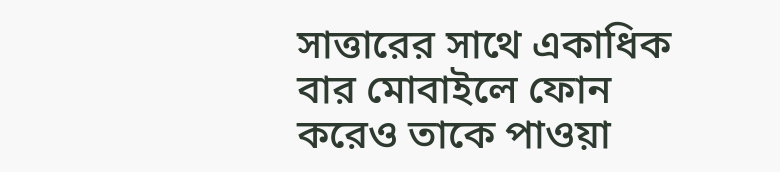সাত্তারের সাথে একাধিক বার মোবাইলে ফোন করেও তাকে পাওয়া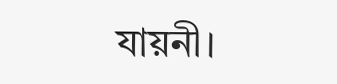যায়নী।